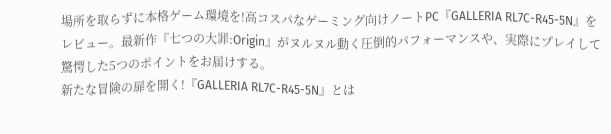場所を取らずに本格ゲーム環境を!高コスパなゲーミング向けノートPC『GALLERIA RL7C-R45-5N』をレビュー。最新作『七つの大罪:Origin』がヌルヌル動く圧倒的パフォーマンスや、実際にプレイして驚愕した5つのポイントをお届けする。
新たな冒険の扉を開く!『GALLERIA RL7C-R45-5N』とは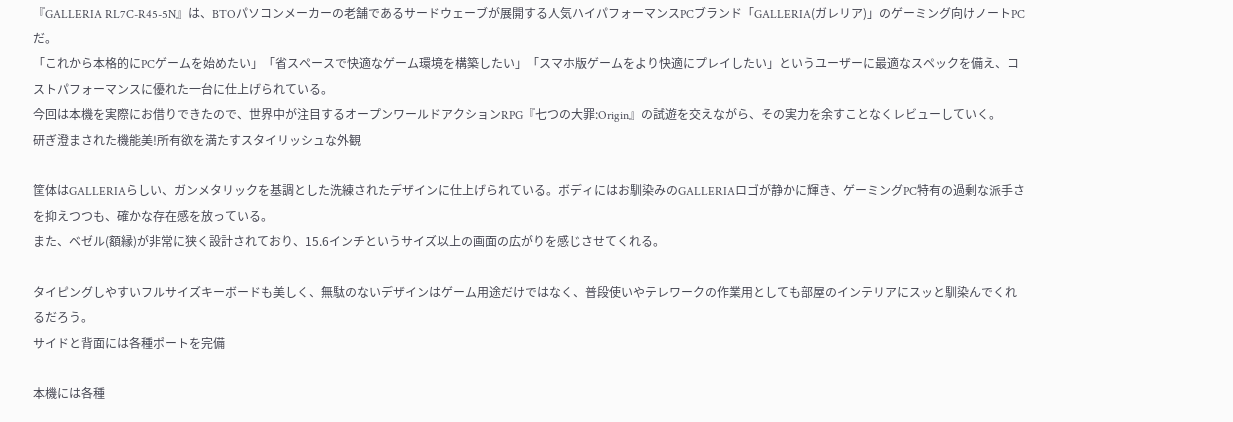『GALLERIA RL7C-R45-5N』は、BTOパソコンメーカーの老舗であるサードウェーブが展開する人気ハイパフォーマンスPCブランド「GALLERIA(ガレリア)」のゲーミング向けノートPCだ。
「これから本格的にPCゲームを始めたい」「省スペースで快適なゲーム環境を構築したい」「スマホ版ゲームをより快適にプレイしたい」というユーザーに最適なスペックを備え、コストパフォーマンスに優れた一台に仕上げられている。
今回は本機を実際にお借りできたので、世界中が注目するオープンワールドアクションRPG『七つの大罪:Origin』の試遊を交えながら、その実力を余すことなくレビューしていく。
研ぎ澄まされた機能美!所有欲を満たすスタイリッシュな外観

筐体はGALLERIAらしい、ガンメタリックを基調とした洗練されたデザインに仕上げられている。ボディにはお馴染みのGALLERIAロゴが静かに輝き、ゲーミングPC特有の過剰な派手さを抑えつつも、確かな存在感を放っている。
また、ベゼル(額縁)が非常に狭く設計されており、15.6インチというサイズ以上の画面の広がりを感じさせてくれる。

タイピングしやすいフルサイズキーボードも美しく、無駄のないデザインはゲーム用途だけではなく、普段使いやテレワークの作業用としても部屋のインテリアにスッと馴染んでくれるだろう。
サイドと背面には各種ポートを完備

本機には各種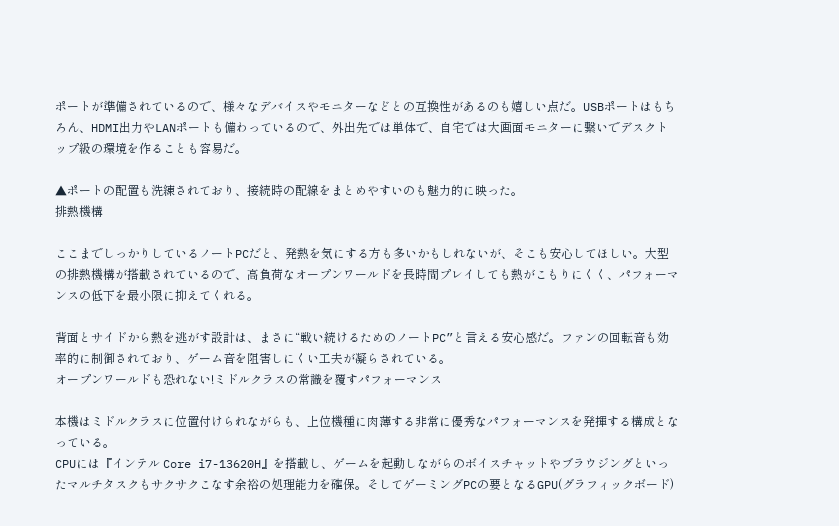ポートが準備されているので、様々なデバイスやモニターなどとの互換性があるのも嬉しい点だ。USBポートはもちろん、HDMI出力やLANポートも備わっているので、外出先では単体で、自宅では大画面モニターに繋いでデスクトップ級の環境を作ることも容易だ。

▲ポートの配置も洗練されており、接続時の配線をまとめやすいのも魅力的に映った。
排熱機構

ここまでしっかりしているノートPCだと、発熱を気にする方も多いかもしれないが、そこも安心してほしい。大型の排熱機構が搭載されているので、高負荷なオープンワールドを長時間プレイしても熱がこもりにくく、パフォーマンスの低下を最小限に抑えてくれる。

背面とサイドから熱を逃がす設計は、まさに“戦い続けるためのノートPC”と言える安心感だ。ファンの回転音も効率的に制御されており、ゲーム音を阻害しにくい工夫が凝らされている。
オープンワールドも恐れない!ミドルクラスの常識を覆すパフォーマンス

本機はミドルクラスに位置付けられながらも、上位機種に肉薄する非常に優秀なパフォーマンスを発揮する構成となっている。
CPUには『インテル Core i7-13620H』を搭載し、ゲームを起動しながらのボイスチャットやブラウジングといったマルチタスクもサクサクこなす余裕の処理能力を確保。そしてゲーミングPCの要となるGPU(グラフィックボード)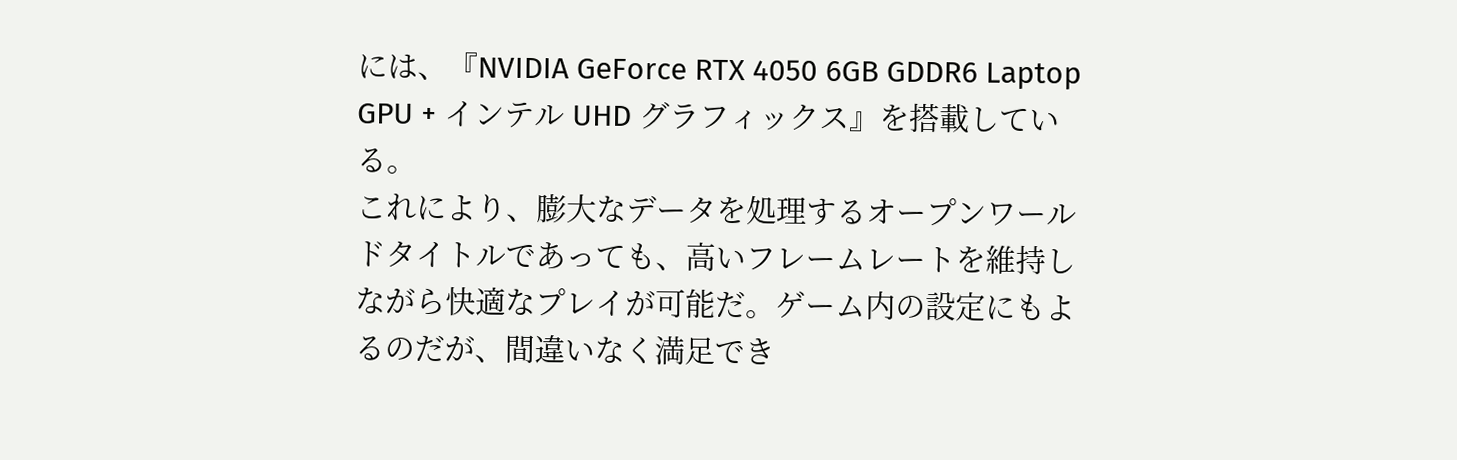には、『NVIDIA GeForce RTX 4050 6GB GDDR6 Laptop GPU + インテル UHD グラフィックス』を搭載している。
これにより、膨大なデータを処理するオープンワールドタイトルであっても、高いフレームレートを維持しながら快適なプレイが可能だ。ゲーム内の設定にもよるのだが、間違いなく満足でき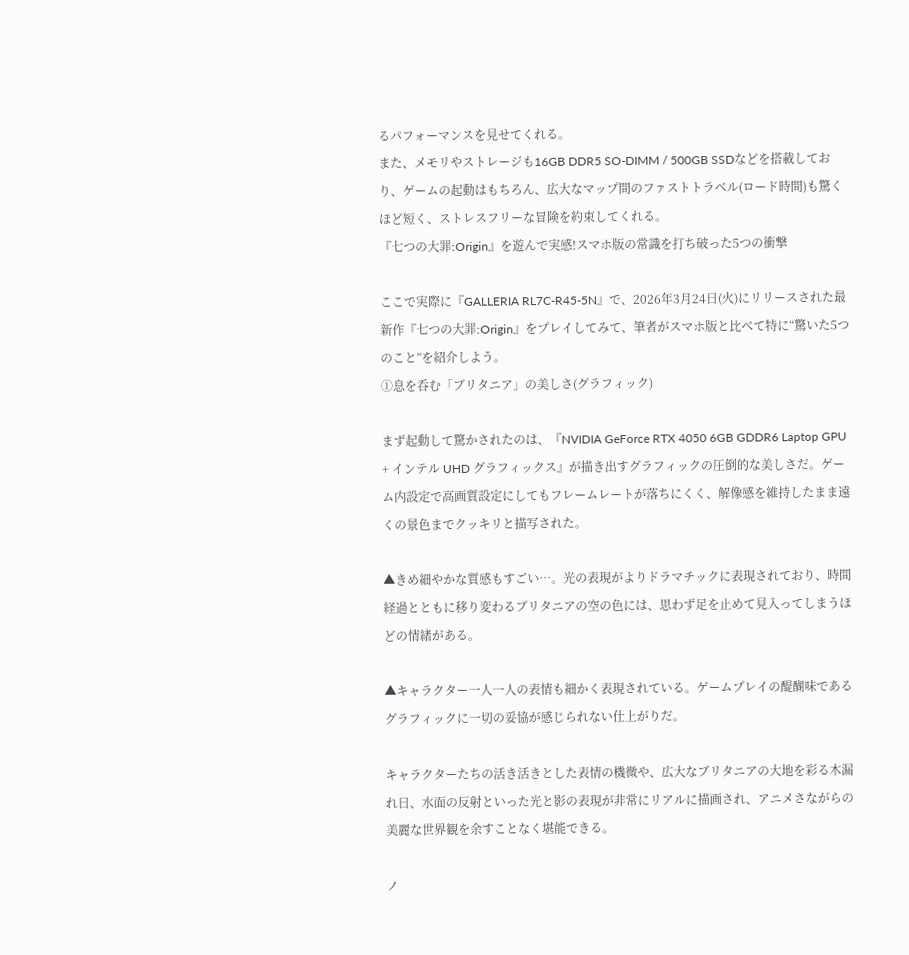るパフォーマンスを見せてくれる。
また、メモリやストレージも16GB DDR5 SO-DIMM / 500GB SSDなどを搭載しており、ゲームの起動はもちろん、広大なマップ間のファストトラベル(ロード時間)も驚くほど短く、ストレスフリーな冒険を約束してくれる。
『七つの大罪:Origin』を遊んで実感!スマホ版の常識を打ち破った5つの衝撃

ここで実際に『GALLERIA RL7C-R45-5N』で、2026年3月24日(火)にリリースされた最新作『七つの大罪:Origin』をプレイしてみて、筆者がスマホ版と比べて特に“驚いた5つのこと”を紹介しよう。
①息を呑む「ブリタニア」の美しさ(グラフィック)

まず起動して驚かされたのは、『NVIDIA GeForce RTX 4050 6GB GDDR6 Laptop GPU + インテル UHD グラフィックス』が描き出すグラフィックの圧倒的な美しさだ。ゲーム内設定で高画質設定にしてもフレームレートが落ちにくく、解像感を維持したまま遠くの景色までクッキリと描写された。

▲きめ細やかな質感もすごい…。光の表現がよりドラマチックに表現されており、時間経過とともに移り変わるブリタニアの空の色には、思わず足を止めて見入ってしまうほどの情緒がある。

▲キャラクター一人一人の表情も細かく表現されている。ゲームプレイの醍醐味であるグラフィックに一切の妥協が感じられない仕上がりだ。

キャラクターたちの活き活きとした表情の機微や、広大なブリタニアの大地を彩る木漏れ日、水面の反射といった光と影の表現が非常にリアルに描画され、アニメさながらの美麗な世界観を余すことなく堪能できる。

ノ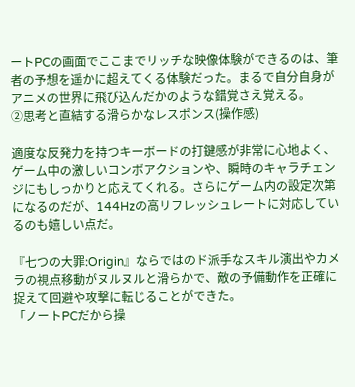ートPCの画面でここまでリッチな映像体験ができるのは、筆者の予想を遥かに超えてくる体験だった。まるで自分自身がアニメの世界に飛び込んだかのような錯覚さえ覚える。
②思考と直結する滑らかなレスポンス(操作感)

適度な反発力を持つキーボードの打鍵感が非常に心地よく、ゲーム中の激しいコンボアクションや、瞬時のキャラチェンジにもしっかりと応えてくれる。さらにゲーム内の設定次第になるのだが、144Hzの高リフレッシュレートに対応しているのも嬉しい点だ。

『七つの大罪:Origin』ならではのド派手なスキル演出やカメラの視点移動がヌルヌルと滑らかで、敵の予備動作を正確に捉えて回避や攻撃に転じることができた。
「ノートPCだから操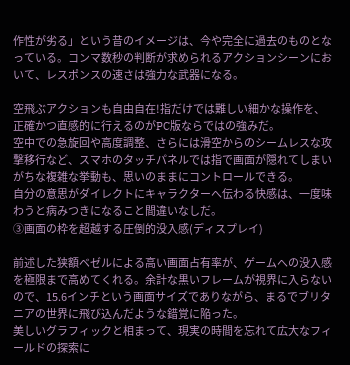作性が劣る」という昔のイメージは、今や完全に過去のものとなっている。コンマ数秒の判断が求められるアクションシーンにおいて、レスポンスの速さは強力な武器になる。

空飛ぶアクションも自由自在!指だけでは難しい細かな操作を、正確かつ直感的に行えるのがPC版ならではの強みだ。
空中での急旋回や高度調整、さらには滑空からのシームレスな攻撃移行など、スマホのタッチパネルでは指で画面が隠れてしまいがちな複雑な挙動も、思いのままにコントロールできる。
自分の意思がダイレクトにキャラクターへ伝わる快感は、一度味わうと病みつきになること間違いなしだ。
③画面の枠を超越する圧倒的没入感(ディスプレイ)

前述した狭額ベゼルによる高い画面占有率が、ゲームへの没入感を極限まで高めてくれる。余計な黒いフレームが視界に入らないので、15.6インチという画面サイズでありながら、まるでブリタニアの世界に飛び込んだような錯覚に陥った。
美しいグラフィックと相まって、現実の時間を忘れて広大なフィールドの探索に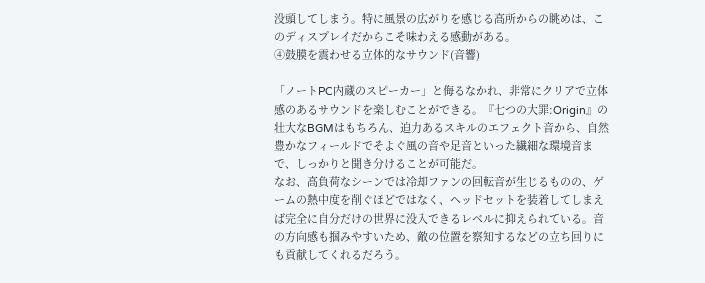没頭してしまう。特に風景の広がりを感じる高所からの眺めは、このディスプレイだからこそ味わえる感動がある。
④鼓膜を震わせる立体的なサウンド(音響)

「ノートPC内蔵のスピーカー」と侮るなかれ、非常にクリアで立体感のあるサウンドを楽しむことができる。『七つの大罪:Origin』の壮大なBGMはもちろん、迫力あるスキルのエフェクト音から、自然豊かなフィールドでそよぐ風の音や足音といった繊細な環境音まで、しっかりと聞き分けることが可能だ。
なお、高負荷なシーンでは冷却ファンの回転音が生じるものの、ゲームの熱中度を削ぐほどではなく、ヘッドセットを装着してしまえば完全に自分だけの世界に没入できるレベルに抑えられている。音の方向感も掴みやすいため、敵の位置を察知するなどの立ち回りにも貢献してくれるだろう。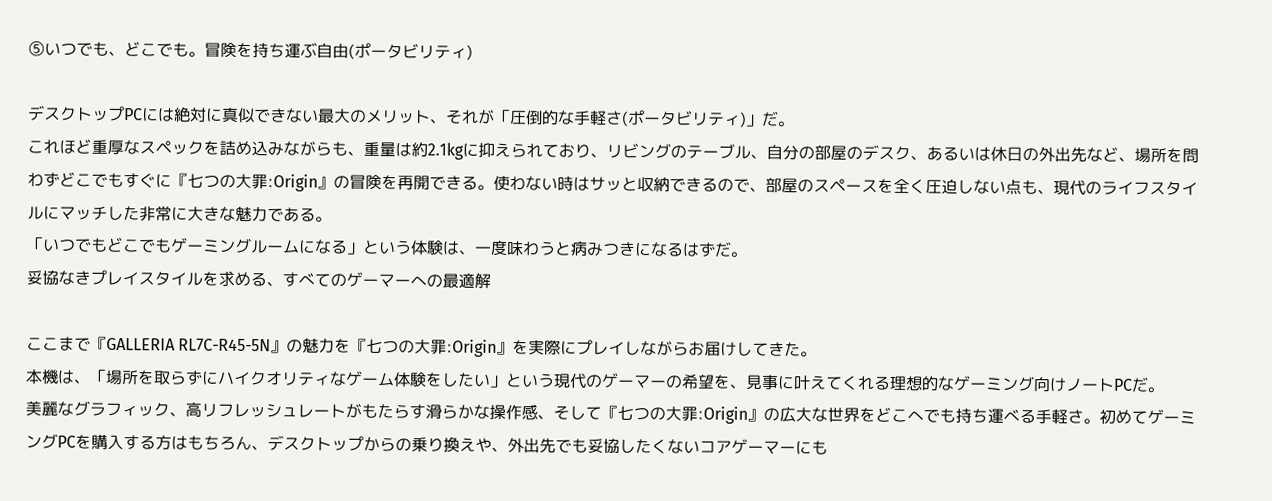⑤いつでも、どこでも。冒険を持ち運ぶ自由(ポータビリティ)

デスクトップPCには絶対に真似できない最大のメリット、それが「圧倒的な手軽さ(ポータビリティ)」だ。
これほど重厚なスペックを詰め込みながらも、重量は約2.1kgに抑えられており、リビングのテーブル、自分の部屋のデスク、あるいは休日の外出先など、場所を問わずどこでもすぐに『七つの大罪:Origin』の冒険を再開できる。使わない時はサッと収納できるので、部屋のスペースを全く圧迫しない点も、現代のライフスタイルにマッチした非常に大きな魅力である。
「いつでもどこでもゲーミングルームになる」という体験は、一度味わうと病みつきになるはずだ。
妥協なきプレイスタイルを求める、すべてのゲーマーへの最適解

ここまで『GALLERIA RL7C-R45-5N』の魅力を『七つの大罪:Origin』を実際にプレイしながらお届けしてきた。
本機は、「場所を取らずにハイクオリティなゲーム体験をしたい」という現代のゲーマーの希望を、見事に叶えてくれる理想的なゲーミング向けノートPCだ。
美麗なグラフィック、高リフレッシュレートがもたらす滑らかな操作感、そして『七つの大罪:Origin』の広大な世界をどこへでも持ち運べる手軽さ。初めてゲーミングPCを購入する方はもちろん、デスクトップからの乗り換えや、外出先でも妥協したくないコアゲーマーにも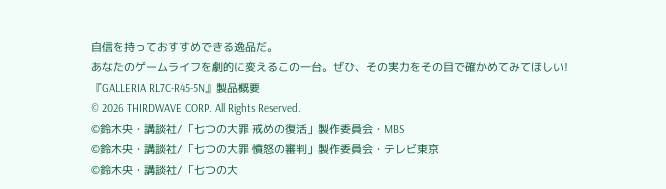自信を持っておすすめできる逸品だ。
あなたのゲームライフを劇的に変えるこの一台。ぜひ、その実力をその目で確かめてみてほしい!
『GALLERIA RL7C-R45-5N』製品概要
© 2026 THIRDWAVE CORP. All Rights Reserved.
©鈴木央・講談社/「七つの大罪 戒めの復活」製作委員会・MBS
©鈴木央・講談社/「七つの大罪 憤怒の審判」製作委員会・テレビ東京
©鈴木央・講談社/「七つの大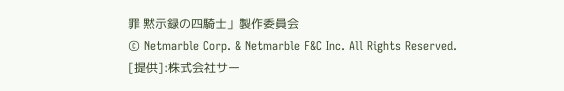罪 黙示録の四騎士」製作委員会
© Netmarble Corp. & Netmarble F&C Inc. All Rights Reserved.
[提供]:株式会社サー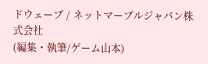ドウェーブ / ネットマーブルジャパン株式会社
(編集・執筆/ゲーム山本)